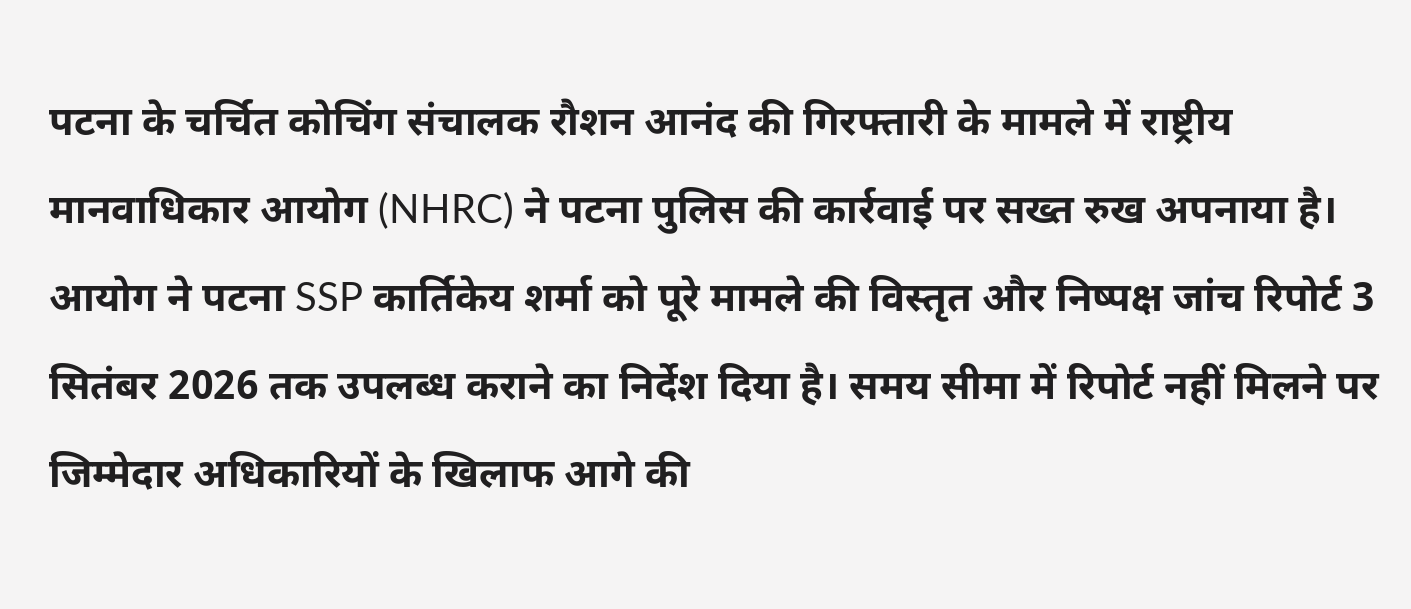पटना के चर्चित कोचिंग संचालक रौशन आनंद की गिरफ्तारी के मामले में राष्ट्रीय मानवाधिकार आयोग (NHRC) ने पटना पुलिस की कार्रवाई पर सख्त रुख अपनाया है। आयोग ने पटना SSP कार्तिकेय शर्मा को पूरे मामले की विस्तृत और निष्पक्ष जांच रिपोर्ट 3 सितंबर 2026 तक उपलब्ध कराने का निर्देश दिया है। समय सीमा में रिपोर्ट नहीं मिलने पर जिम्मेदार अधिकारियों के खिलाफ आगे की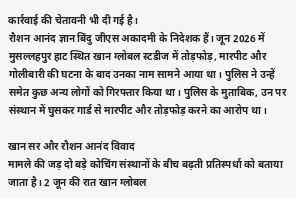कार्रवाई की चेतावनी भी दी गई है।
रौशन आनंद ज्ञान बिंदु जीएस अकादमी के निदेशक हैं। जून 2026 में मुसल्लहपुर हाट स्थित खान ग्लोबल स्टडीज में तोड़फोड़, मारपीट और गोलीबारी की घटना के बाद उनका नाम सामने आया था। पुलिस ने उन्हें समेत कुछ अन्य लोगों को गिरफ्तार किया था। पुलिस के मुताबिक, उन पर संस्थान में घुसकर गार्ड से मारपीट और तोड़फोड़ करने का आरोप था।

खान सर और रौशन आनंद विवाद
मामले की जड़ दो बड़े कोचिंग संस्थानों के बीच बढ़ती प्रतिस्पर्धा को बताया जाता है। 2 जून की रात खान ग्लोबल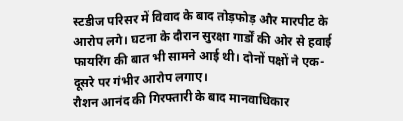स्टडीज परिसर में विवाद के बाद तोड़फोड़ और मारपीट के आरोप लगे। घटना के दौरान सुरक्षा गार्डों की ओर से हवाई फायरिंग की बात भी सामने आई थी। दोनों पक्षों ने एक-दूसरे पर गंभीर आरोप लगाए।
रौशन आनंद की गिरफ्तारी के बाद मानवाधिकार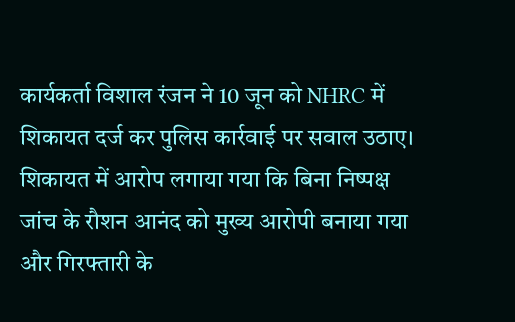कार्यकर्ता विशाल रंजन ने 10 जून को NHRC में शिकायत दर्ज कर पुलिस कार्रवाई पर सवाल उठाए। शिकायत में आरोप लगाया गया कि बिना निष्पक्ष जांच के रौशन आनंद को मुख्य आरोपी बनाया गया और गिरफ्तारी के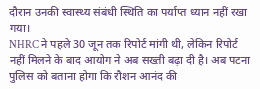दौरान उनकी स्वास्थ्य संबंधी स्थिति का पर्याप्त ध्यान नहीं रखा गया।
NHRC ने पहले 30 जून तक रिपोर्ट मांगी थी, लेकिन रिपोर्ट नहीं मिलने के बाद आयोग ने अब सख्ती बढ़ा दी है। अब पटना पुलिस को बताना होगा कि रौशन आनंद की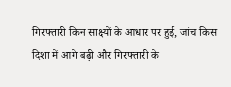गिरफ्तारी किन साक्ष्यों के आधार पर हुई, जांच किस दिशा में आगे बढ़ी और गिरफ्तारी के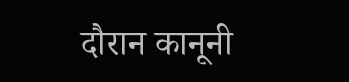दौरान कानूनी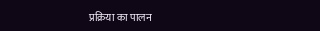प्रक्रिया का पालन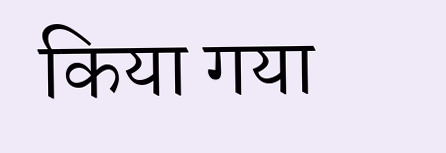किया गया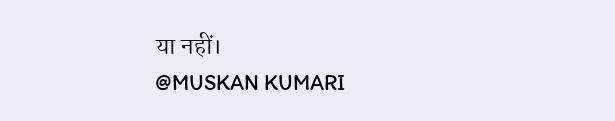या नहीं।
@MUSKAN KUMARI